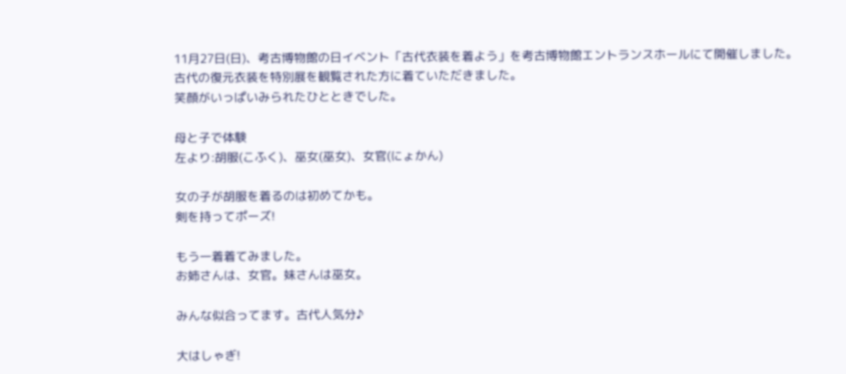11月27日(日)、考古博物館の日イベント「古代衣装を着よう」を考古博物館エントランスホールにて開催しました。
古代の復元衣装を特別展を観覧された方に着ていただきました。
笑顔がいっぱいみられたひとときでした。

母と子で体験
左より:胡服(こふく)、巫女(巫女)、女官(にょかん)

女の子が胡服を着るのは初めてかも。
剣を持ってポーズ!

もう一着着てみました。
お姉さんは、女官。妹さんは巫女。

みんな似合ってます。古代人気分♪

大はしゃぎ!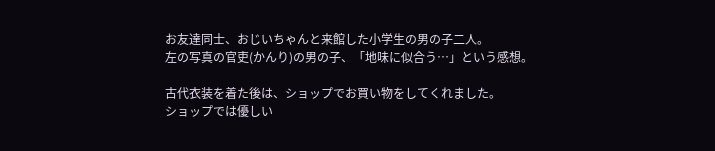お友達同士、おじいちゃんと来館した小学生の男の子二人。
左の写真の官吏(かんり)の男の子、「地味に似合う…」という感想。

古代衣装を着た後は、ショップでお買い物をしてくれました。
ショップでは優しい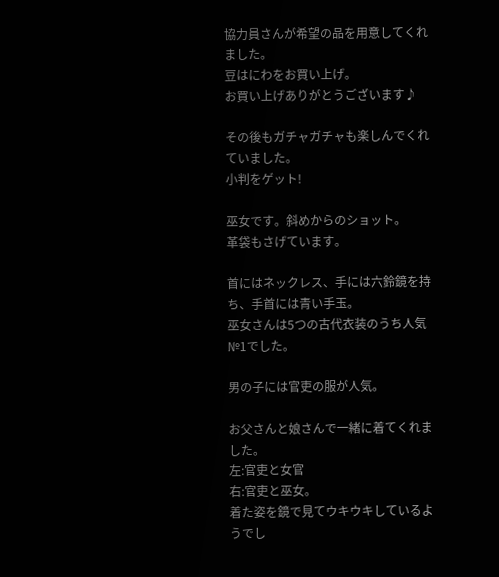協力員さんが希望の品を用意してくれました。
豆はにわをお買い上げ。
お買い上げありがとうございます♪

その後もガチャガチャも楽しんでくれていました。
小判をゲット!

巫女です。斜めからのショット。
革袋もさげています。

首にはネックレス、手には六鈴鏡を持ち、手首には青い手玉。
巫女さんは5つの古代衣装のうち人気№1でした。

男の子には官吏の服が人気。

お父さんと娘さんで一緒に着てくれました。
左:官吏と女官
右:官吏と巫女。
着た姿を鏡で見てウキウキしているようでし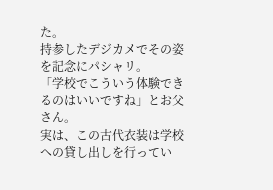た。
持参したデジカメでその姿を記念にパシャリ。
「学校でこういう体験できるのはいいですね」とお父さん。
実は、この古代衣装は学校への貸し出しを行ってい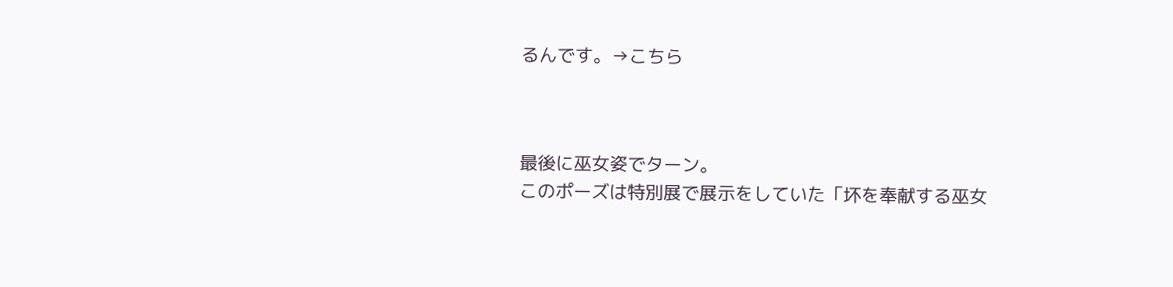るんです。→こちら



最後に巫女姿でターン。
このポーズは特別展で展示をしていた「坏を奉献する巫女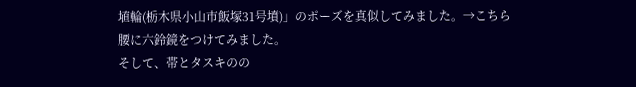埴輪(栃木県小山市飯塚31号墳)」のポーズを真似してみました。→こちら
腰に六鈴鏡をつけてみました。
そして、帯とタスキのの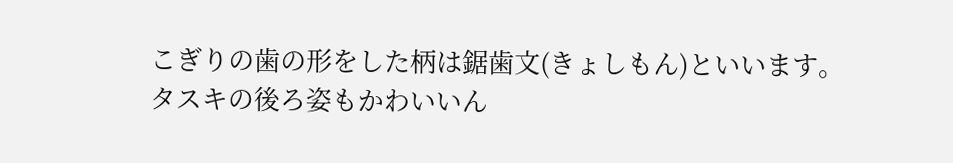こぎりの歯の形をした柄は鋸歯文(きょしもん)といいます。
タスキの後ろ姿もかわいいん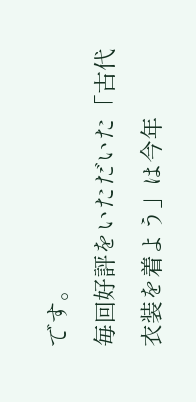です。
毎回好評をいただいた「古代衣装を着よう」は今年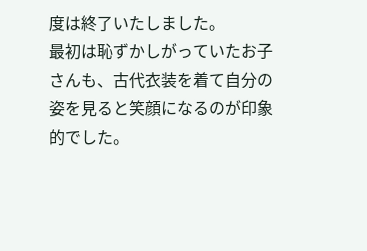度は終了いたしました。
最初は恥ずかしがっていたお子さんも、古代衣装を着て自分の姿を見ると笑顔になるのが印象的でした。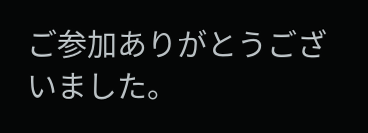ご参加ありがとうございました。